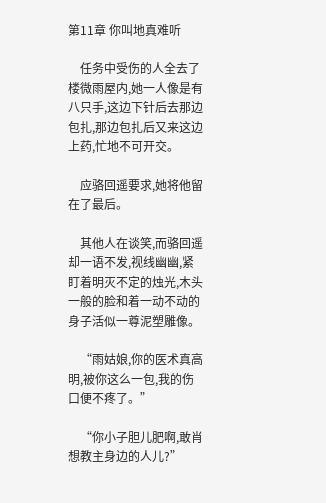第11章 你叫地真难听

    任务中受伤的人全去了楼微雨屋内,她一人像是有八只手,这边下针后去那边包扎,那边包扎后又来这边上药,忙地不可开交。

    应骆回遥要求,她将他留在了最后。

    其他人在谈笑,而骆回遥却一语不发,视线幽幽,紧盯着明灭不定的烛光,木头一般的脸和着一动不动的身子活似一尊泥塑雕像。

    “雨姑娘,你的医术真高明,被你这么一包,我的伤口便不疼了。”

    “你小子胆儿肥啊,敢肖想教主身边的人儿?”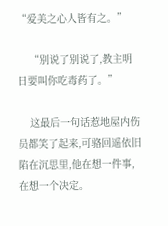“爱美之心人皆有之。”

    “别说了别说了,教主明日要叫你吃毒药了。”

    这最后一句话惹地屋内伤员都笑了起来,可骆回遥依旧陷在沉思里,他在想一件事,在想一个决定。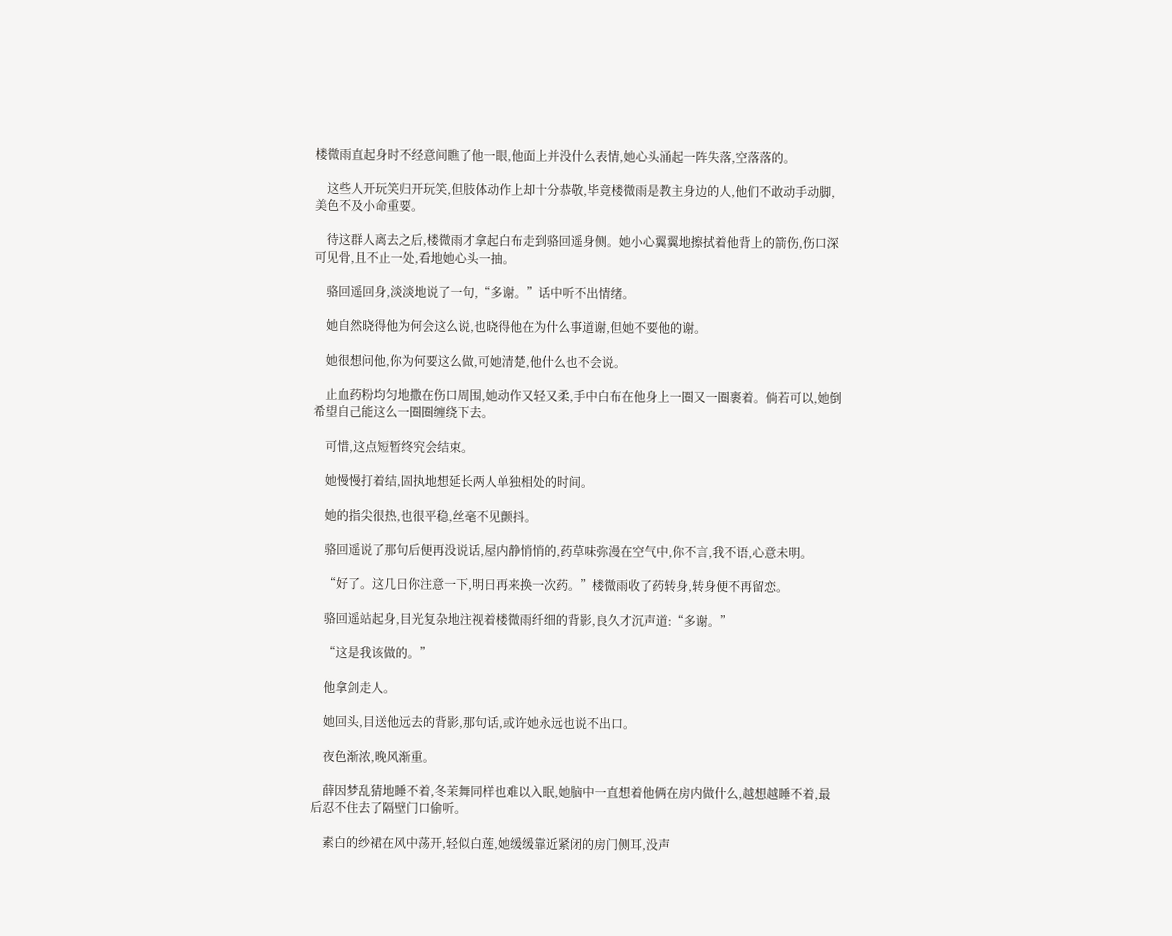楼微雨直起身时不经意间瞧了他一眼,他面上并没什么表情,她心头涌起一阵失落,空落落的。

    这些人开玩笑归开玩笑,但肢体动作上却十分恭敬,毕竟楼微雨是教主身边的人,他们不敢动手动脚,美色不及小命重要。

    待这群人离去之后,楼微雨才拿起白布走到骆回遥身侧。她小心翼翼地擦拭着他背上的箭伤,伤口深可见骨,且不止一处,看地她心头一抽。

    骆回遥回身,淡淡地说了一句,“多谢。”话中听不出情绪。

    她自然晓得他为何会这么说,也晓得他在为什么事道谢,但她不要他的谢。

    她很想问他,你为何要这么做,可她清楚,他什么也不会说。

    止血药粉均匀地撒在伤口周围,她动作又轻又柔,手中白布在他身上一圈又一圈裹着。倘若可以,她倒希望自己能这么一圈圈缠绕下去。

    可惜,这点短暂终究会结束。

    她慢慢打着结,固执地想延长两人单独相处的时间。

    她的指尖很热,也很平稳,丝毫不见颤抖。

    骆回遥说了那句后便再没说话,屋内静悄悄的,药草味弥漫在空气中,你不言,我不语,心意未明。

    “好了。这几日你注意一下,明日再来换一次药。”楼微雨收了药转身,转身便不再留恋。

    骆回遥站起身,目光复杂地注视着楼微雨纤细的背影,良久才沉声道:“多谢。”

    “这是我该做的。”

    他拿剑走人。

    她回头,目送他远去的背影,那句话,或许她永远也说不出口。

    夜色渐浓,晚风渐重。

    薛因梦乱猜地睡不着,冬茉舞同样也难以入眠,她脑中一直想着他俩在房内做什么,越想越睡不着,最后忍不住去了隔壁门口偷听。

    素白的纱裙在风中荡开,轻似白莲,她缓缓靠近紧闭的房门侧耳,没声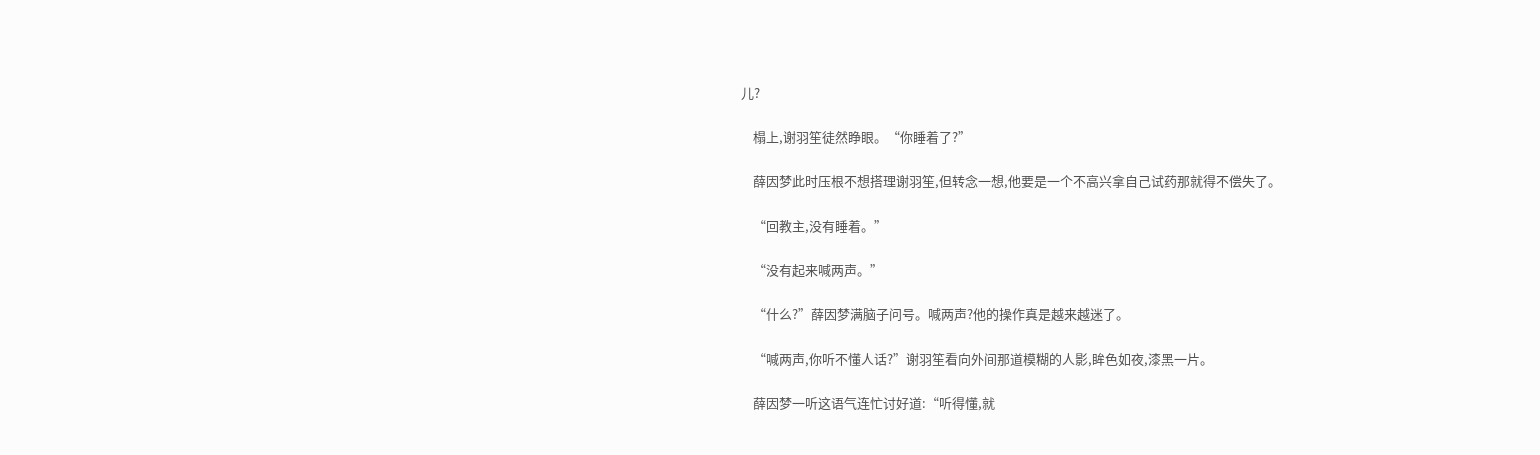儿?

    榻上,谢羽笙徒然睁眼。“你睡着了?”

    薛因梦此时压根不想搭理谢羽笙,但转念一想,他要是一个不高兴拿自己试药那就得不偿失了。

    “回教主,没有睡着。”

    “没有起来喊两声。”

    “什么?”薛因梦满脑子问号。喊两声?他的操作真是越来越迷了。

    “喊两声,你听不懂人话?”谢羽笙看向外间那道模糊的人影,眸色如夜,漆黑一片。

    薛因梦一听这语气连忙讨好道:“听得懂,就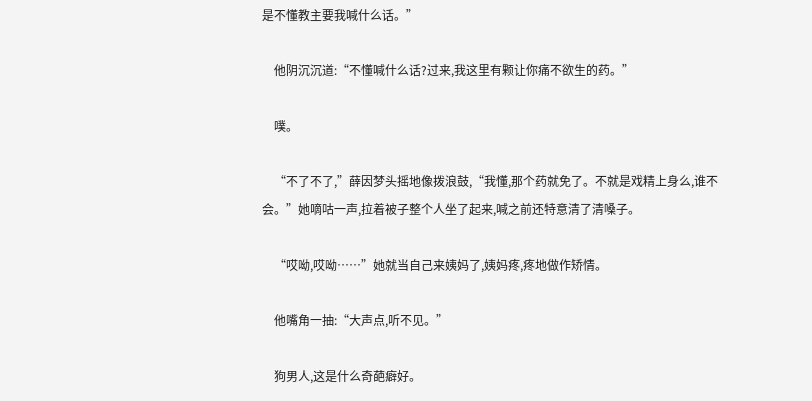是不懂教主要我喊什么话。”

    他阴沉沉道:“不懂喊什么话?过来,我这里有颗让你痛不欲生的药。”

    噗。

    “不了不了,”薛因梦头摇地像拨浪鼓,“我懂,那个药就免了。不就是戏精上身么,谁不会。”她嘀咕一声,拉着被子整个人坐了起来,喊之前还特意清了清嗓子。

    “哎呦,哎呦……”她就当自己来姨妈了,姨妈疼,疼地做作矫情。

    他嘴角一抽:“大声点,听不见。”

    狗男人,这是什么奇葩癖好。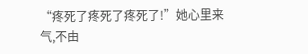“疼死了疼死了疼死了!”她心里来气,不由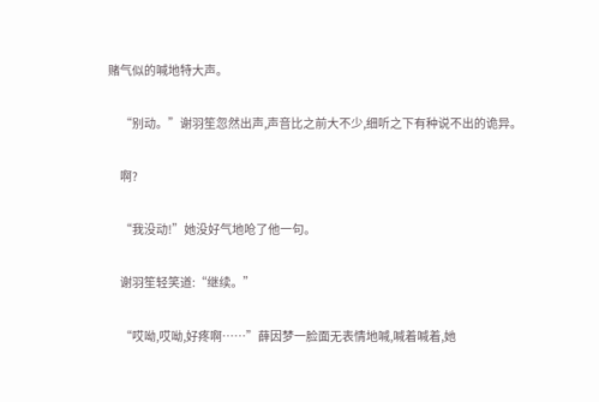赌气似的喊地特大声。

    “别动。”谢羽笙忽然出声,声音比之前大不少,细听之下有种说不出的诡异。

    啊?

    “我没动!”她没好气地呛了他一句。

    谢羽笙轻笑道:“继续。”

    “哎呦,哎呦,好疼啊……”薛因梦一脸面无表情地喊,喊着喊着,她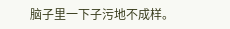脑子里一下子污地不成样。